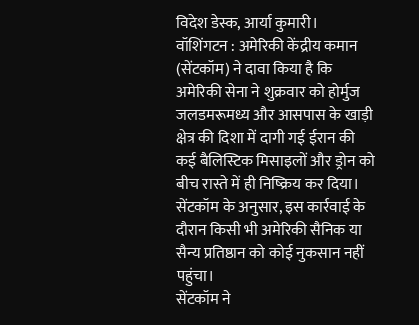विदेश डेस्क, आर्या कुमारी।
वॉशिंगटन : अमेरिकी केंद्रीय कमान (सेंटकॉम) ने दावा किया है कि अमेरिकी सेना ने शुक्रवार को होर्मुज जलडमरूमध्य और आसपास के खाड़ी क्षेत्र की दिशा में दागी गई ईरान की कई बैलिस्टिक मिसाइलों और ड्रोन को बीच रास्ते में ही निष्क्रिय कर दिया। सेंटकॉम के अनुसार, इस कार्रवाई के दौरान किसी भी अमेरिकी सैनिक या सैन्य प्रतिष्ठान को कोई नुकसान नहीं पहुंचा।
सेंटकॉम ने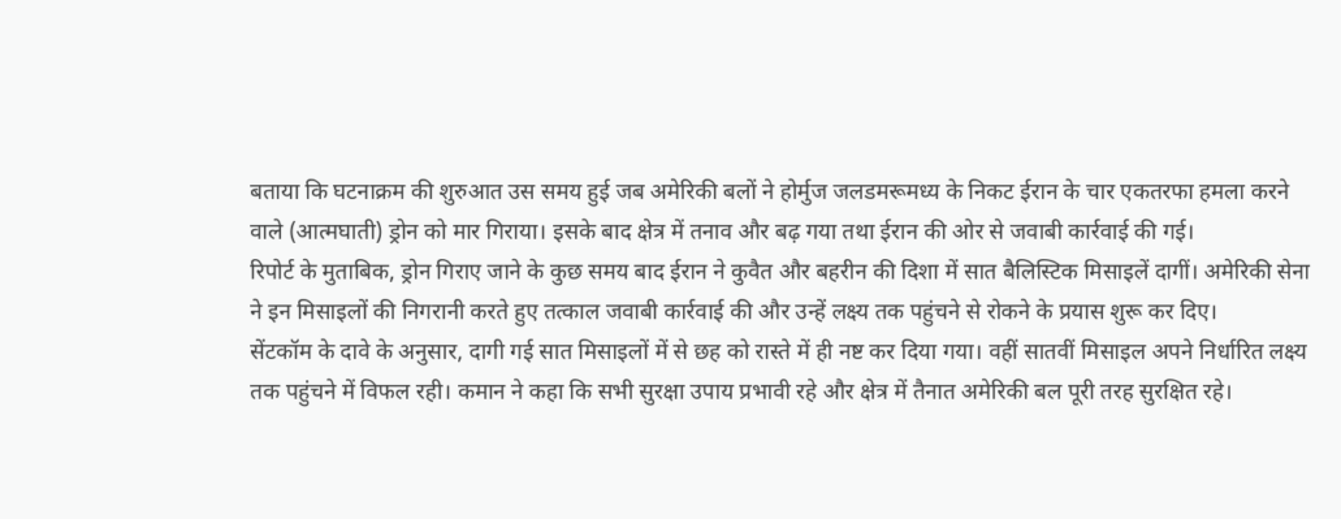बताया कि घटनाक्रम की शुरुआत उस समय हुई जब अमेरिकी बलों ने होर्मुज जलडमरूमध्य के निकट ईरान के चार एकतरफा हमला करने वाले (आत्मघाती) ड्रोन को मार गिराया। इसके बाद क्षेत्र में तनाव और बढ़ गया तथा ईरान की ओर से जवाबी कार्रवाई की गई।
रिपोर्ट के मुताबिक, ड्रोन गिराए जाने के कुछ समय बाद ईरान ने कुवैत और बहरीन की दिशा में सात बैलिस्टिक मिसाइलें दागीं। अमेरिकी सेना ने इन मिसाइलों की निगरानी करते हुए तत्काल जवाबी कार्रवाई की और उन्हें लक्ष्य तक पहुंचने से रोकने के प्रयास शुरू कर दिए।
सेंटकॉम के दावे के अनुसार, दागी गई सात मिसाइलों में से छह को रास्ते में ही नष्ट कर दिया गया। वहीं सातवीं मिसाइल अपने निर्धारित लक्ष्य तक पहुंचने में विफल रही। कमान ने कहा कि सभी सुरक्षा उपाय प्रभावी रहे और क्षेत्र में तैनात अमेरिकी बल पूरी तरह सुरक्षित रहे।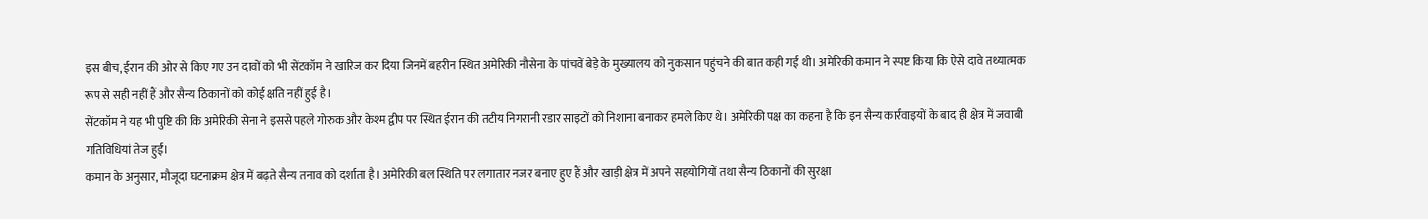इस बीच, ईरान की ओर से किए गए उन दावों को भी सेंटकॉम ने खारिज कर दिया जिनमें बहरीन स्थित अमेरिकी नौसेना के पांचवें बेड़े के मुख्यालय को नुकसान पहुंचने की बात कही गई थी। अमेरिकी कमान ने स्पष्ट किया कि ऐसे दावे तथ्यात्मक रूप से सही नहीं हैं और सैन्य ठिकानों को कोई क्षति नहीं हुई है।
सेंटकॉम ने यह भी पुष्टि की कि अमेरिकी सेना ने इससे पहले गोरुक और केश्म द्वीप पर स्थित ईरान की तटीय निगरानी रडार साइटों को निशाना बनाकर हमले किए थे। अमेरिकी पक्ष का कहना है कि इन सैन्य कार्रवाइयों के बाद ही क्षेत्र में जवाबी गतिविधियां तेज हुईं।
कमान के अनुसार, मौजूदा घटनाक्रम क्षेत्र में बढ़ते सैन्य तनाव को दर्शाता है। अमेरिकी बल स्थिति पर लगातार नजर बनाए हुए हैं और खाड़ी क्षेत्र में अपने सहयोगियों तथा सैन्य ठिकानों की सुरक्षा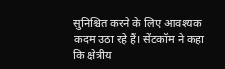सुनिश्चित करने के लिए आवश्यक कदम उठा रहे हैं। सेंटकॉम ने कहा कि क्षेत्रीय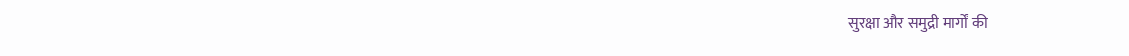सुरक्षा और समुद्री मार्गों की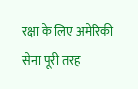रक्षा के लिए अमेरिकी सेना पूरी तरह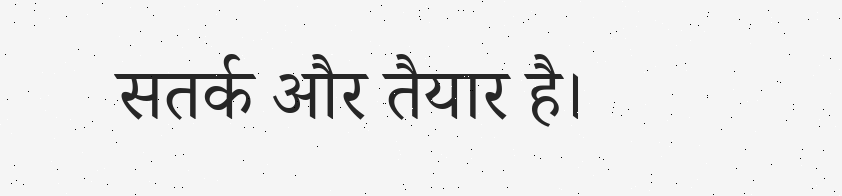सतर्क और तैयार है।